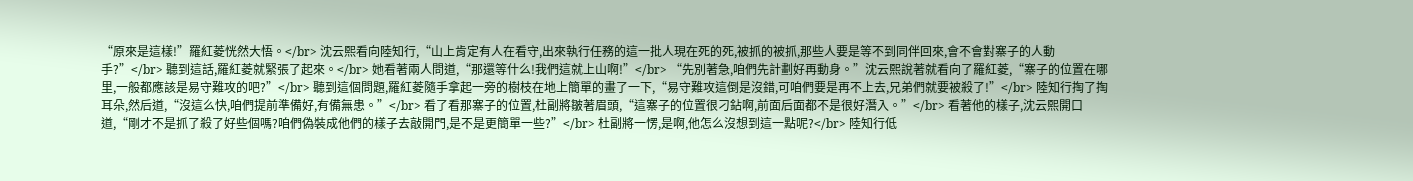“原來是這樣!”羅紅菱恍然大悟。</br> 沈云熙看向陸知行,“山上肯定有人在看守,出來執行任務的這一批人現在死的死,被抓的被抓,那些人要是等不到同伴回來,會不會對寨子的人動手?”</br> 聽到這話,羅紅菱就緊張了起來。</br> 她看著兩人問道,“那還等什么!我們這就上山啊!”</br> “先別著急,咱們先計劃好再動身。”沈云熙說著就看向了羅紅菱,“寨子的位置在哪里,一般都應該是易守難攻的吧?”</br> 聽到這個問題,羅紅菱隨手拿起一旁的樹枝在地上簡單的畫了一下,“易守難攻這倒是沒錯,可咱們要是再不上去,兄弟們就要被殺了!”</br> 陸知行掏了掏耳朵,然后道,“沒這么快,咱們提前準備好,有備無患。”</br> 看了看那寨子的位置,杜副將皺著眉頭,“這寨子的位置很刁鉆啊,前面后面都不是很好潛入。”</br> 看著他的樣子,沈云熙開口道,“剛才不是抓了殺了好些個嗎?咱們偽裝成他們的樣子去敲開門,是不是更簡單一些?”</br> 杜副將一愣,是啊,他怎么沒想到這一點呢?</br> 陸知行低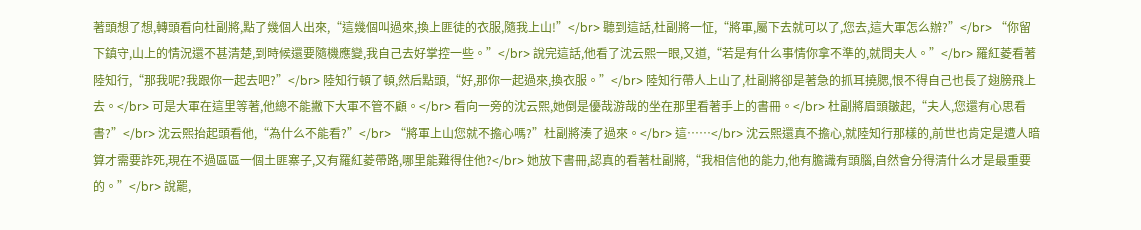著頭想了想,轉頭看向杜副將,點了幾個人出來,“這幾個叫過來,換上匪徒的衣服,隨我上山!”</br> 聽到這話,杜副將一怔,“將軍,屬下去就可以了,您去,這大軍怎么辦?”</br> “你留下鎮守,山上的情況還不甚清楚,到時候還要隨機應變,我自己去好掌控一些。”</br> 說完這話,他看了沈云熙一眼,又道,“若是有什么事情你拿不準的,就問夫人。”</br> 羅紅菱看著陸知行,“那我呢?我跟你一起去吧?”</br> 陸知行頓了頓,然后點頭,“好,那你一起過來,換衣服。”</br> 陸知行帶人上山了,杜副將卻是著急的抓耳撓腮,恨不得自己也長了翅膀飛上去。</br> 可是大軍在這里等著,他總不能撇下大軍不管不顧。</br> 看向一旁的沈云熙,她倒是優哉游哉的坐在那里看著手上的書冊。</br> 杜副將眉頭皺起,“夫人,您還有心思看書?”</br> 沈云熙抬起頭看他,“為什么不能看?”</br> “將軍上山您就不擔心嗎?”杜副將湊了過來。</br> 這……</br> 沈云熙還真不擔心,就陸知行那樣的,前世也肯定是遭人暗算才需要詐死,現在不過區區一個土匪寨子,又有羅紅菱帶路,哪里能難得住他?</br> 她放下書冊,認真的看著杜副將,“我相信他的能力,他有膽識有頭腦,自然會分得清什么才是最重要的。”</br> 說罷,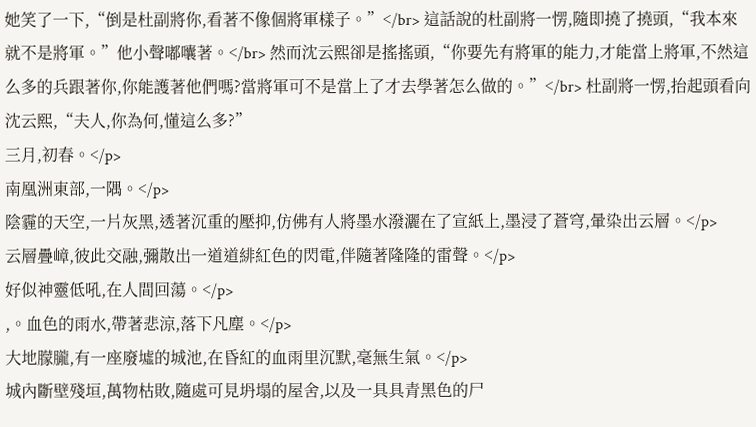她笑了一下,“倒是杜副將你,看著不像個將軍樣子。”</br> 這話說的杜副將一愣,隨即撓了撓頭,“我本來就不是將軍。”他小聲嘟囔著。</br> 然而沈云熙卻是搖搖頭,“你要先有將軍的能力,才能當上將軍,不然這么多的兵跟著你,你能護著他們嗎?當將軍可不是當上了才去學著怎么做的。”</br> 杜副將一愣,抬起頭看向沈云熙,“夫人,你為何,懂這么多?”
三月,初春。</p>
南凰洲東部,一隅。</p>
陰霾的天空,一片灰黑,透著沉重的壓抑,仿佛有人將墨水潑灑在了宣紙上,墨浸了蒼穹,暈染出云層。</p>
云層疊嶂,彼此交融,彌散出一道道緋紅色的閃電,伴隨著隆隆的雷聲。</p>
好似神靈低吼,在人間回蕩。</p>
,。血色的雨水,帶著悲涼,落下凡塵。</p>
大地朦朧,有一座廢墟的城池,在昏紅的血雨里沉默,毫無生氣。</p>
城內斷壁殘垣,萬物枯敗,隨處可見坍塌的屋舍,以及一具具青黑色的尸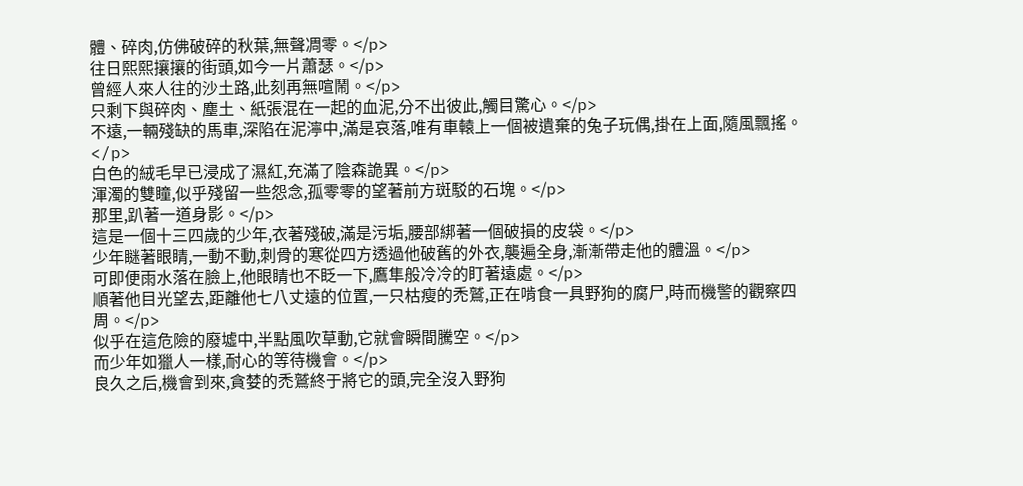體、碎肉,仿佛破碎的秋葉,無聲凋零。</p>
往日熙熙攘攘的街頭,如今一片蕭瑟。</p>
曾經人來人往的沙土路,此刻再無喧鬧。</p>
只剩下與碎肉、塵土、紙張混在一起的血泥,分不出彼此,觸目驚心。</p>
不遠,一輛殘缺的馬車,深陷在泥濘中,滿是哀落,唯有車轅上一個被遺棄的兔子玩偶,掛在上面,隨風飄搖。</p>
白色的絨毛早已浸成了濕紅,充滿了陰森詭異。</p>
渾濁的雙瞳,似乎殘留一些怨念,孤零零的望著前方斑駁的石塊。</p>
那里,趴著一道身影。</p>
這是一個十三四歲的少年,衣著殘破,滿是污垢,腰部綁著一個破損的皮袋。</p>
少年瞇著眼睛,一動不動,刺骨的寒從四方透過他破舊的外衣,襲遍全身,漸漸帶走他的體溫。</p>
可即便雨水落在臉上,他眼睛也不眨一下,鷹隼般冷冷的盯著遠處。</p>
順著他目光望去,距離他七八丈遠的位置,一只枯瘦的禿鷲,正在啃食一具野狗的腐尸,時而機警的觀察四周。</p>
似乎在這危險的廢墟中,半點風吹草動,它就會瞬間騰空。</p>
而少年如獵人一樣,耐心的等待機會。</p>
良久之后,機會到來,貪婪的禿鷲終于將它的頭,完全沒入野狗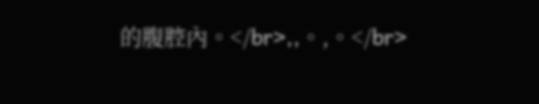的腹腔內。</br>,,。,。</br>